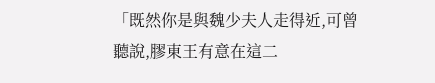「既然你是與魏少夫人走得近,可曾聽說,膠東王有意在這二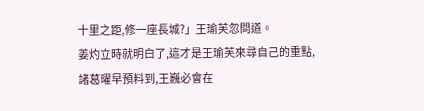十里之距,修一座長城?」王瑜芙忽問道。
姜灼立時就明白了,這才是王瑜芙來尋自己的重點,諸葛曜早預料到,王巍必會在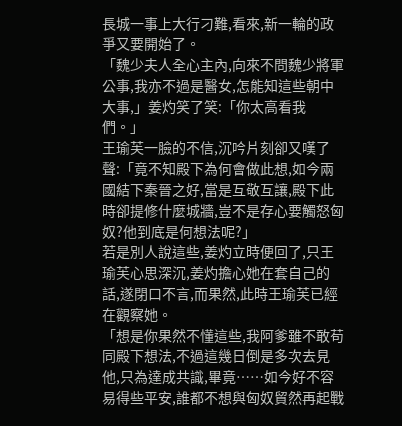長城一事上大行刁難,看來,新一輪的政爭又要開始了。
「魏少夫人全心主內,向來不問魏少將軍公事,我亦不過是醫女,怎能知這些朝中大事,」姜灼笑了笑:「你太高看我們。」
王瑜芙一臉的不信,沉吟片刻卻又嘆了聲:「竟不知殿下為何會做此想,如今兩國結下秦晉之好,當是互敬互讓,殿下此時卻提修什麼城牆,豈不是存心要觸怒匈奴?他到底是何想法呢?」
若是別人說這些,姜灼立時便回了,只王瑜芙心思深沉,姜灼擔心她在套自己的話,遂閉口不言,而果然,此時王瑜芙已經在觀察她。
「想是你果然不懂這些,我阿爹雖不敢苟同殿下想法,不過這幾日倒是多次去見他,只為達成共識,畢竟……如今好不容易得些平安,誰都不想與匈奴貿然再起戰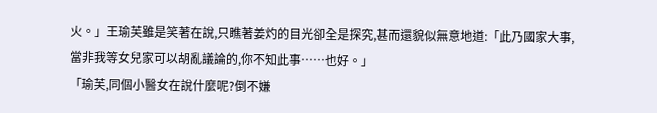火。」王瑜芙雖是笑著在說,只瞧著姜灼的目光卻全是探究,甚而還貌似無意地道:「此乃國家大事,當非我等女兒家可以胡亂議論的,你不知此事……也好。」
「瑜芙,同個小醫女在說什麼呢?倒不嫌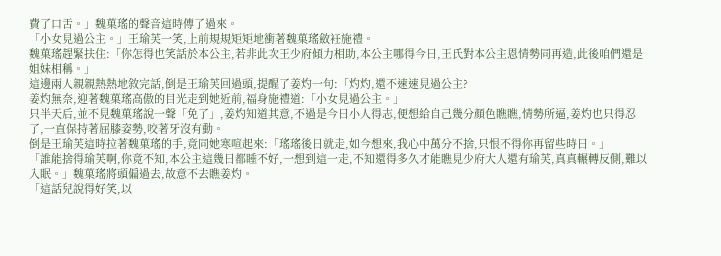費了口舌。」魏菓瑤的聲音這時傳了過來。
「小女見過公主。」王瑜芙一笑,上前規規矩矩地衝著魏菓瑤斂衽施禮。
魏菓瑤趕緊扶住:「你怎得也笑話於本公主,若非此次王少府傾力相助,本公主哪得今日,王氏對本公主恩情勢同再造,此後咱們還是姐妹相稱。」
這邊兩人親親熱熱地敘完話,倒是王瑜芙回過頭,提醒了姜灼一句:「灼灼,還不速速見過公主?
姜灼無奈,迎著魏菓瑤高傲的目光走到她近前,福身施禮道:「小女見過公主。」
只半天后,並不見魏菓瑤說一聲「免了」,姜灼知道其意,不過是今日小人得志,便想給自己幾分顏色瞧瞧,情勢所逼,姜灼也只得忍了,一直保持著屈膝姿勢,咬著牙沒有動。
倒是王瑜芙這時拉著魏菓瑤的手,竟同她寒喧起來:「瑤瑤後日就走,如今想來,我心中萬分不捨,只恨不得你再留些時日。」
「誰能捨得瑜芙啊,你竟不知,本公主這幾日都睡不好,一想到這一走,不知還得多久才能瞧見少府大人還有瑜芙,真真輾轉反側,難以入眠。」魏菓瑤將頭偏過去,故意不去瞧姜灼。
「這話兒說得好笑,以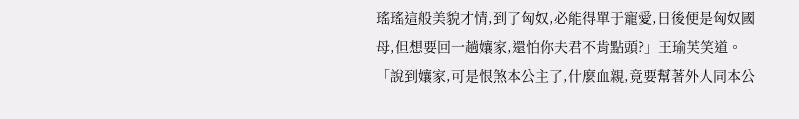瑤瑤這般美貌才情,到了匈奴,必能得單于寵愛,日後便是匈奴國母,但想要回一趟孃家,還怕你夫君不肯點頭?」王瑜芙笑道。
「說到孃家,可是恨煞本公主了,什麼血親,竟要幫著外人同本公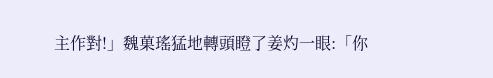主作對!」魏菓瑤猛地轉頭瞪了姜灼一眼:「你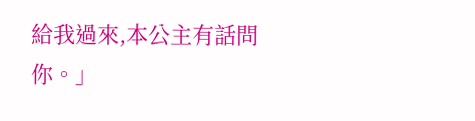給我過來,本公主有話問你。」